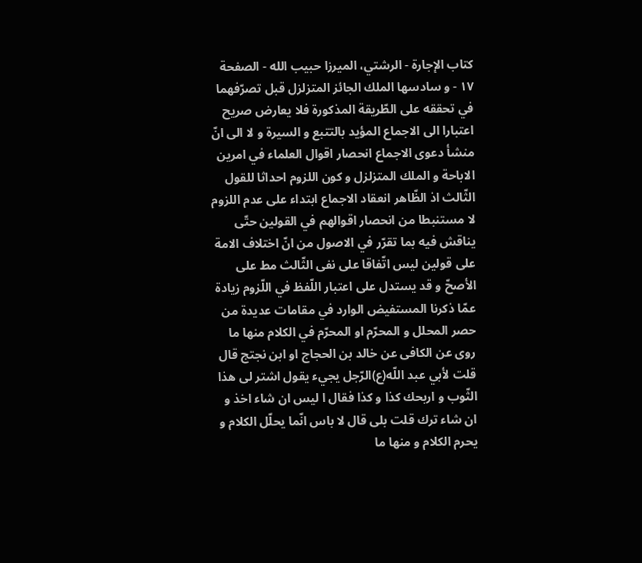كتاب الإجارة - الرشتي، الميرزا حبيب الله - الصفحة ١٧ - و سادسها الملك الجائز المتزلزل قبل تصرّفهما
في تحققه على الطّريقة المذكورة فلا يعارض صريح اعتبارا الى الاجماع المؤيد بالتتبع و السيرة و لا الى انّ منشأ دعوى الاجماع انحصار اقوال العلماء في امرين الاباحة و الملك المتزلزل و كون اللزوم احداثا للقول الثّالث اذ الظّاهر انعقاد الاجماع ابتداء على عدم اللزوم لا مستنبطا من انحصار اقوالهم في القولين حتّى يناقش فيه بما تقرّر في الاصول من انّ اختلاف الامة على قولين ليس اتّفاقا على نفى الثّالث مط على الأصحّ و قد يستدل على اعتبار اللّفظ في اللّزوم زيادة عمّا ذكرنا المستفيض الوارد في مقامات عديدة من حصر المحلل و المحرّم او المحرّم في الكلام منها ما روى عن الكافى عن خالد بن الحجاج او ابن نجتج قال قلت لأبي عبد اللّه(ع)الرّجل يجيء يقول اشتر لى هذا الثّوب و اربحك كذا و كذا فقال ا ليس ان شاء اخذ و ان شاء ترك قلت بلى قال لا باس انّما يحلّل الكلام و يحرم الكلام و منها ما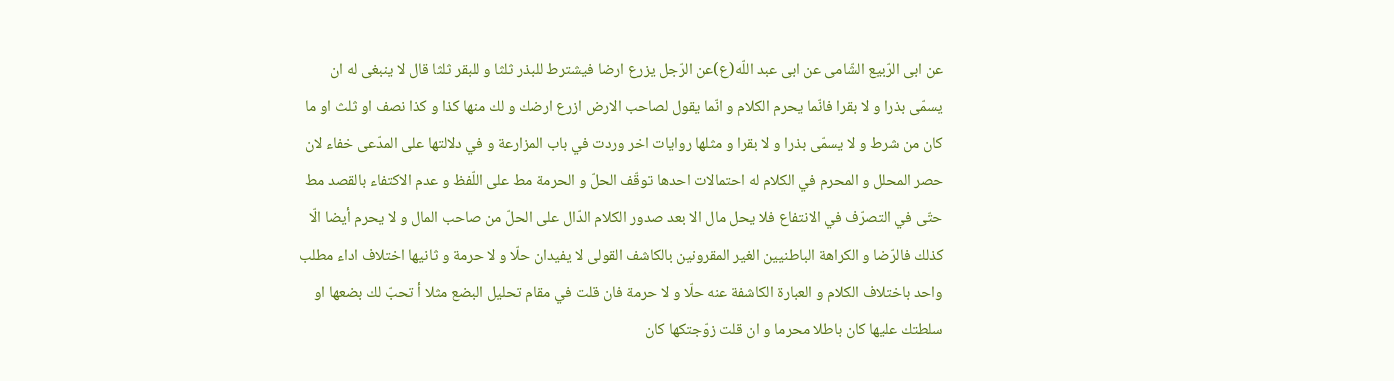عن ابى الرّبيع الشّامى عن ابى عبد اللّه(ع)عن الرّجل يزرع ارضا فيشترط للبذر ثلثا و للبقر ثلثا قال لا ينبغى له ان يسمّى بذرا و لا بقرا فانّما يحرم الكلام و انّما يقول لصاحب الارض ازرع ارضك و لك منها كذا و كذا نصف او ثلث او ما كان من شرط و لا يسمّى بذرا و لا بقرا و مثلها روايات اخر وردت في باب المزارعة و في دلالتها على المدّعى خفاء لان حصر المحلل و المحرم في الكلام له احتمالات احدها توقّف الحلّ و الحرمة مط على اللّفظ و عدم الاكتفاء بالقصد مط حتّى في التصرّف في الانتفاع فلا يحل مال الا بعد صدور الكلام الدّال على الحلّ من صاحب المال و لا يحرم أيضا الّا كذلك فالرّضا و الكراهة الباطنيين الغير المقرونين بالكاشف القولى لا يفيدان حلّا و لا حرمة و ثانيها اختلاف اداء مطلب واحد باختلاف الكلام و العبارة الكاشفة عنه حلّا و لا حرمة فان قلت في مقام تحليل البضع مثلا أ تحبّ لك بضعها او سلطتك عليها كان باطلا محرما و ان قلت زوّجتكها كان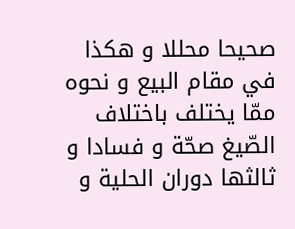صحيحا محللا و هكذا في مقام البيع و نحوه ممّا يختلف باختلاف الصّيغ صحّة و فسادا و ثالثها دوران الحلية و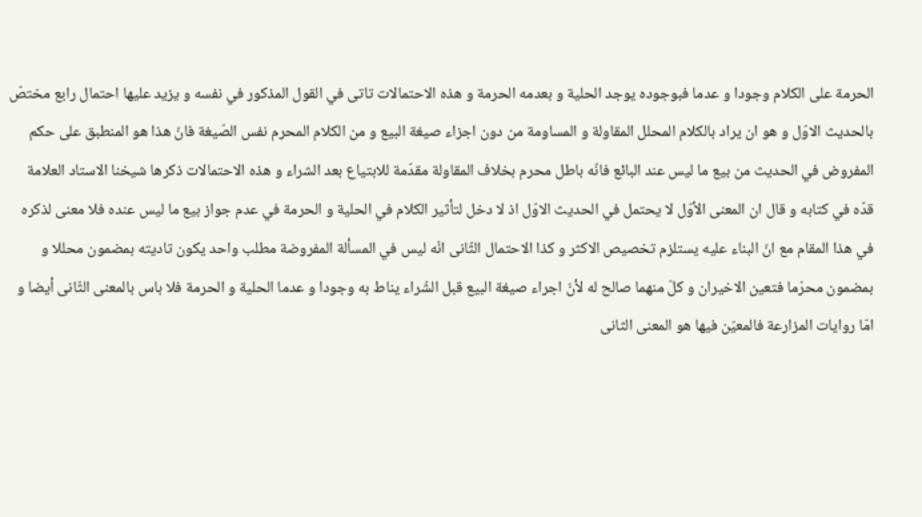الحرمة على الكلام وجودا و عدما فبوجوده يوجد الحلية و بعدمه الحرمة و هذه الاحتمالات تاتى في القول المذكور في نفسه و يزيد عليها احتمال رابع مختصّ بالحديث الاوّل و هو ان يراد بالكلام المحلل المقاولة و المساومة من دون اجزاء صيغة البيع و من الكلام المحرم نفس الصّيغة فانّ هذا هو المنطبق على حكم المفروض في الحديث من بيع ما ليس عند البائع فانّه باطل محرم بخلاف المقاولة مقدّمة للابتياع بعد الشراء و هذه الاحتمالات ذكرها شيخنا الاستاد العلامة قدّه في كتابه و قال ان المعنى الأوّل لا يحتمل في الحديث الاوّل اذ لا دخل لتأثير الكلام في الحلية و الحرمة في عدم جواز بيع ما ليس عنده فلا معنى لذكره في هذا المقام مع انّ البناء عليه يستلزم تخصيص الاكثر و كذا الاحتمال الثّانى انّه ليس في المسألة المفروضة مطلب واحد يكون تاديته بمضمون محللا و بمضمون محرّما فتعين الاخيران و كلّ منهما صالح له لأنّ اجراء صيغة البيع قبل الشّراء يناط به وجودا و عدما الحلية و الحرمة فلا باس بالمعنى الثّانى أيضا و امّا روايات المزارعة فالمعيّن فيها هو المعنى الثانى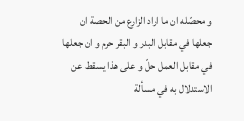و محصّله ان ما اراد الزارع من الحصة ان جعلها في مقابل البدر و البقر حرم و ان جعلها في مقابل العمل حلّ و على هذا يسقط عن الاستدلال به في مسألة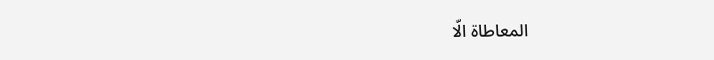المعاطاة الّا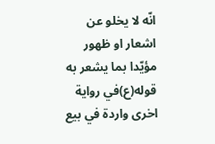انّه لا يخلو عن اشعار او ظهور مؤيّدا بما يشعر به قوله(ع)في رواية اخرى واردة في بيع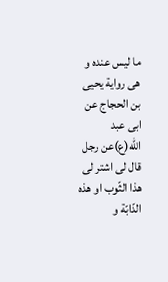ما ليس عنده و هى رواية يحيى بن الحجاج عن ابى عبد اللّه(ع)عن رجل قال لى اشتر لى هذا الثّوب او هذه الدّابّة و